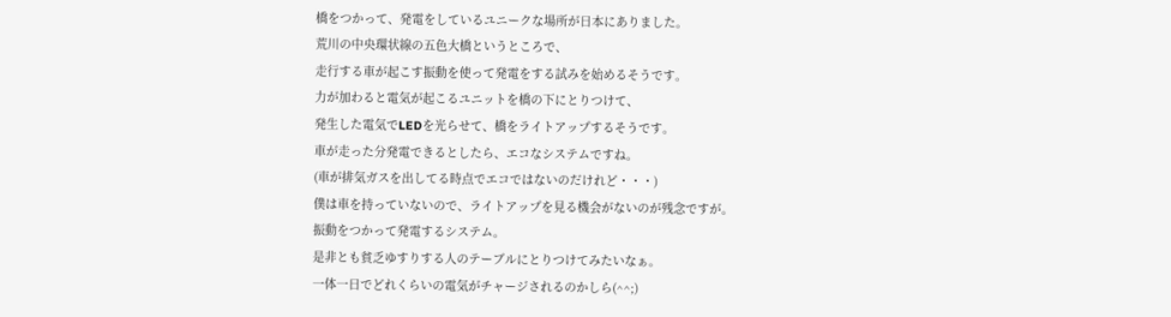橋をつかって、発電をしているユニークな場所が日本にありました。
荒川の中央環状線の五色大橋というところで、
走行する車が起こす振動を使って発電をする試みを始めるそうです。
力が加わると電気が起こるユニットを橋の下にとりつけて、
発生した電気でLEDを光らせて、橋をライトアップするそうです。
車が走った分発電できるとしたら、エコなシステムですね。
(車が排気ガスを出してる時点でエコではないのだけれど・・・)
僕は車を持っていないので、ライトアップを見る機会がないのが残念ですが。
振動をつかって発電するシステム。
是非とも貧乏ゆすりする人のテーブルにとりつけてみたいなぁ。
一体一日でどれくらいの電気がチャージされるのかしら(^^;)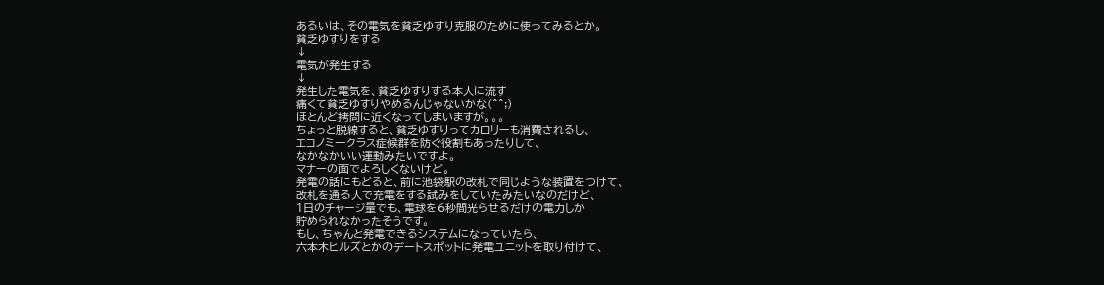あるいは、その電気を貧乏ゆすり克服のために使ってみるとか。
貧乏ゆすりをする
↓
電気が発生する
↓
発生した電気を、貧乏ゆすりする本人に流す
痛くて貧乏ゆすりやめるんじゃないかな(^^;)
ほとんど拷問に近くなってしまいますが。。。
ちょっと脱線すると、貧乏ゆすりってカロリーも消費されるし、
エコノミークラス症候群を防ぐ役割もあったりして、
なかなかいい運動みたいですよ。
マナーの面でよろしくないけど。
発電の話にもどると、前に池袋駅の改札で同じような装置をつけて、
改札を通る人で充電をする試みをしていたみたいなのだけど、
1日のチャージ量でも、電球を6秒間光らせるだけの電力しか
貯められなかったそうです。
もし、ちゃんと発電できるシステムになっていたら、
六本木ヒルズとかのデートスポットに発電ユニットを取り付けて、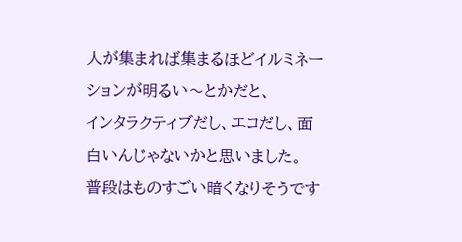人が集まれば集まるほどイルミネーションが明るい〜とかだと、
インタラクティブだし、エコだし、面白いんじゃないかと思いました。
普段はものすごい暗くなりそうです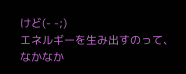けど(- -;)
エネルギーを生み出すのって、なかなか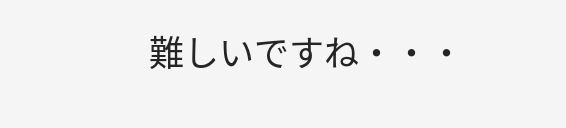難しいですね・・・